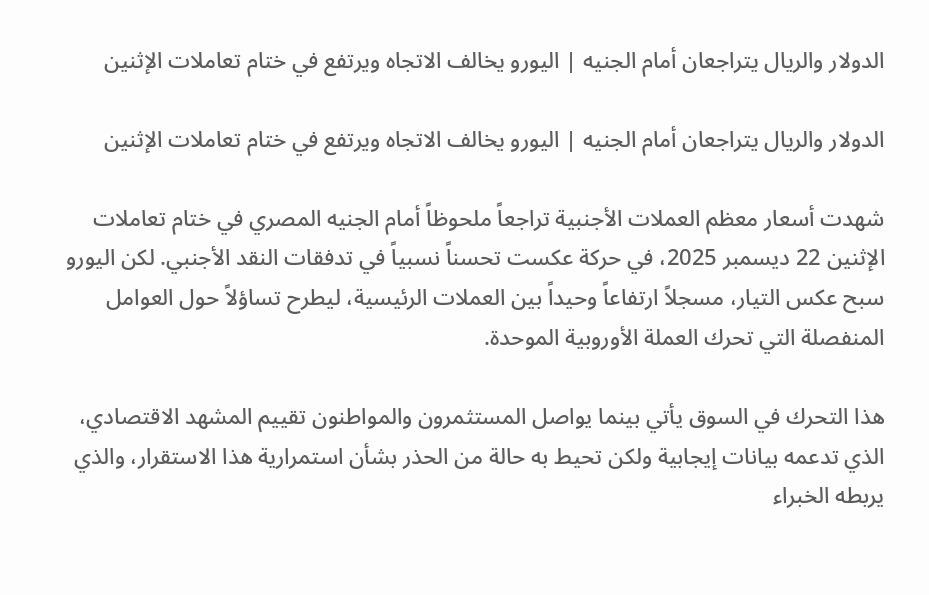الدولار والريال يتراجعان أمام الجنيه | اليورو يخالف الاتجاه ويرتفع في ختام تعاملات الإثنين

الدولار والريال يتراجعان أمام الجنيه | اليورو يخالف الاتجاه ويرتفع في ختام تعاملات الإثنين

شهدت أسعار معظم العملات الأجنبية تراجعاً ملحوظاً أمام الجنيه المصري في ختام تعاملات الإثنين 22 ديسمبر 2025، في حركة عكست تحسناً نسبياً في تدفقات النقد الأجنبي. لكن اليورو سبح عكس التيار، مسجلاً ارتفاعاً وحيداً بين العملات الرئيسية، ليطرح تساؤلاً حول العوامل المنفصلة التي تحرك العملة الأوروبية الموحدة.

هذا التحرك في السوق يأتي بينما يواصل المستثمرون والمواطنون تقييم المشهد الاقتصادي، الذي تدعمه بيانات إيجابية ولكن تحيط به حالة من الحذر بشأن استمرارية هذا الاستقرار، والذي يربطه الخبراء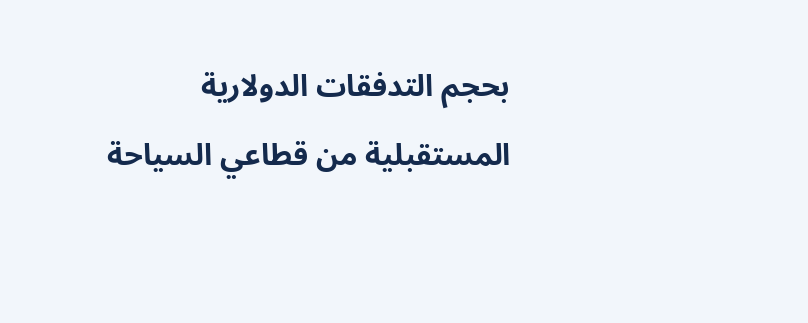بحجم التدفقات الدولارية المستقبلية من قطاعي السياحة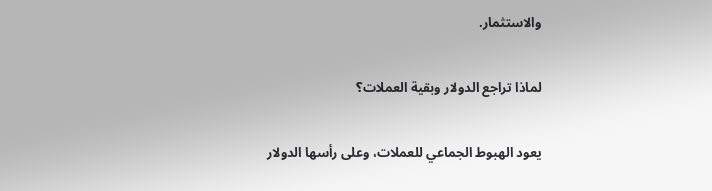والاستثمار.

لماذا تراجع الدولار وبقية العملات؟

يعود الهبوط الجماعي للعملات، وعلى رأسها الدولار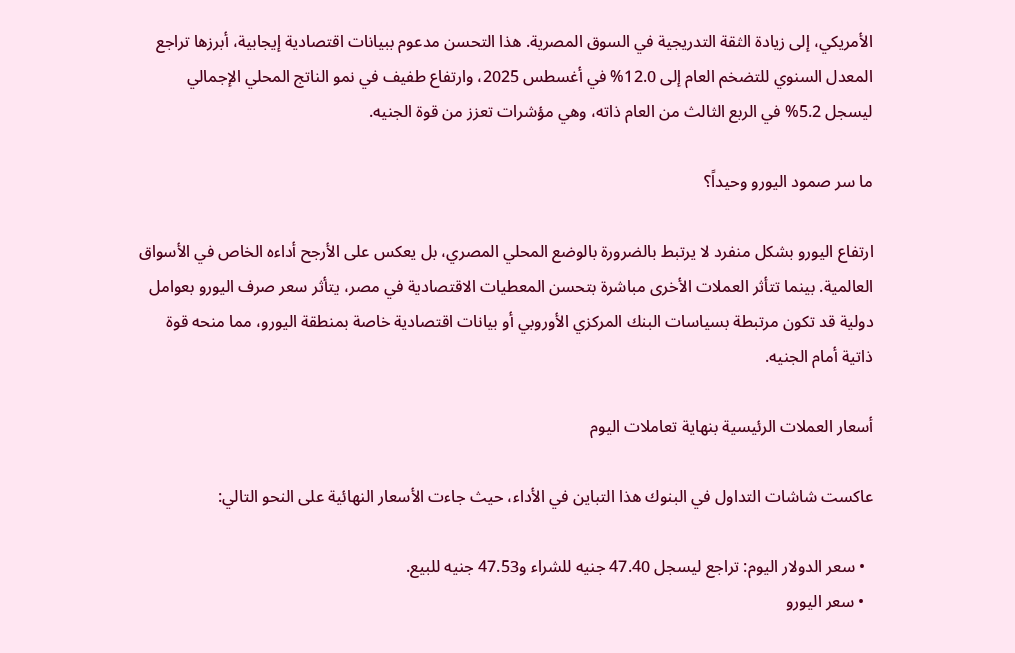الأمريكي، إلى زيادة الثقة التدريجية في السوق المصرية. هذا التحسن مدعوم ببيانات اقتصادية إيجابية، أبرزها تراجع المعدل السنوي للتضخم العام إلى 12.0% في أغسطس 2025، وارتفاع طفيف في نمو الناتج المحلي الإجمالي ليسجل 5.2% في الربع الثالث من العام ذاته، وهي مؤشرات تعزز من قوة الجنيه.

ما سر صمود اليورو وحيداً؟

ارتفاع اليورو بشكل منفرد لا يرتبط بالضرورة بالوضع المحلي المصري، بل يعكس على الأرجح أداءه الخاص في الأسواق العالمية. بينما تتأثر العملات الأخرى مباشرة بتحسن المعطيات الاقتصادية في مصر، يتأثر سعر صرف اليورو بعوامل دولية قد تكون مرتبطة بسياسات البنك المركزي الأوروبي أو بيانات اقتصادية خاصة بمنطقة اليورو، مما منحه قوة ذاتية أمام الجنيه.

أسعار العملات الرئيسية بنهاية تعاملات اليوم

عاكست شاشات التداول في البنوك هذا التباين في الأداء، حيث جاءت الأسعار النهائية على النحو التالي:

  • سعر الدولار اليوم: تراجع ليسجل 47.40 جنيه للشراء و47.53 جنيه للبيع.
  • سعر اليورو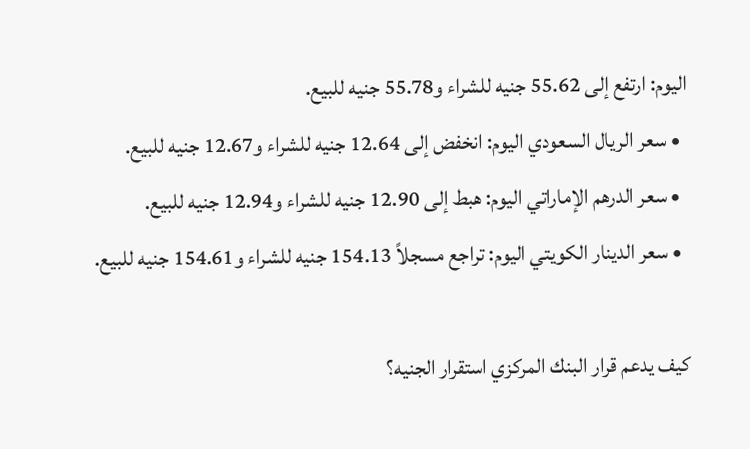اليوم: ارتفع إلى 55.62 جنيه للشراء و55.78 جنيه للبيع.
  • سعر الريال السعودي اليوم: انخفض إلى 12.64 جنيه للشراء و12.67 جنيه للبيع.
  • سعر الدرهم الإماراتي اليوم: هبط إلى 12.90 جنيه للشراء و12.94 جنيه للبيع.
  • سعر الدينار الكويتي اليوم: تراجع مسجلاً 154.13 جنيه للشراء و154.61 جنيه للبيع.

كيف يدعم قرار البنك المركزي استقرار الجنيه؟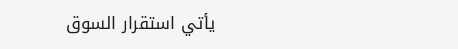يأتي استقرار السوق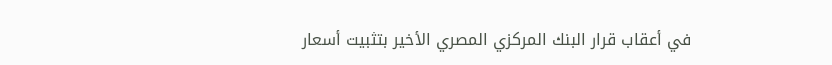في أعقاب قرار البنك المركزي المصري الأخير بتثبيت أسعار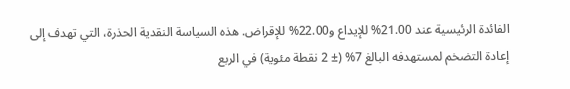الفائدة الرئيسية عند 21.00% للإيداع و22.00% للإقراض. هذه السياسة النقدية الحذرة، التي تهدف إلى إعادة التضخم لمستهدفه البالغ 7% (± 2 نقطة مئوية) في الربع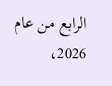الرابع من عام 2026،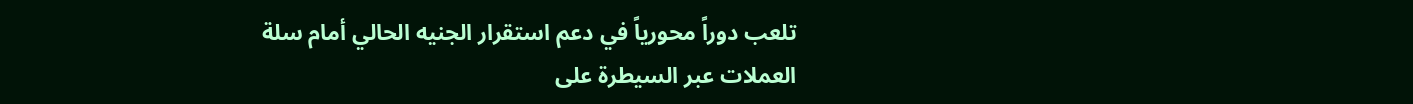تلعب دوراً محورياً في دعم استقرار الجنيه الحالي أمام سلة العملات عبر السيطرة على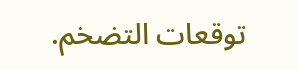توقعات التضخم.